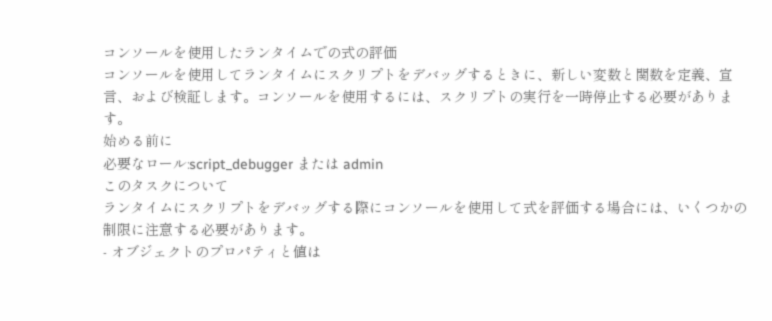コンソールを使用したランタイムでの式の評価
コンソールを使用してランタイムにスクリプトをデバッグするときに、新しい変数と関数を定義、宣言、および検証します。コンソールを使用するには、スクリプトの実行を一時停止する必要があります。
始める前に
必要なロール:script_debugger または admin
このタスクについて
ランタイムにスクリプトをデバッグする際にコンソールを使用して式を評価する場合には、いくつかの制限に注意する必要があります。
- オブジェクトのプロパティと値は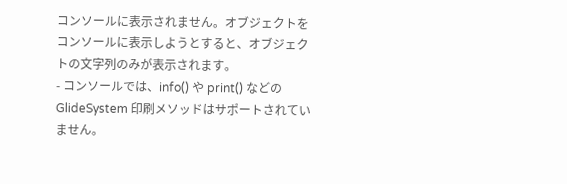コンソールに表示されません。オブジェクトをコンソールに表示しようとすると、オブジェクトの文字列のみが表示されます。
- コンソールでは、info() や print() などの GlideSystem 印刷メソッドはサポートされていません。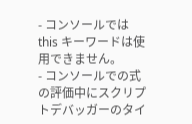- コンソールでは this キーワードは使用できません。
- コンソールでの式の評価中にスクリプトデバッガーのタイ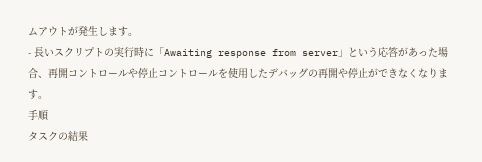ムアウトが発生します。
- 長いスクリプトの実行時に「Awaiting response from server」という応答があった場合、再開コントロールや停止コントロールを使用したデバッグの再開や停止ができなくなります。
手順
タスクの結果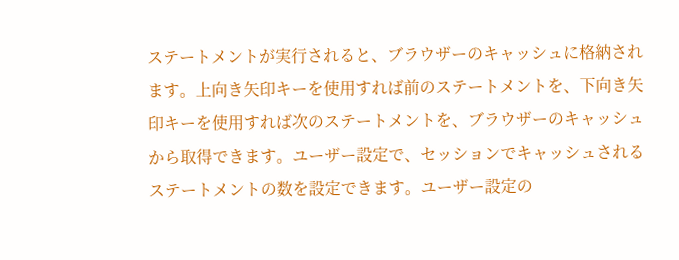ステートメントが実行されると、ブラウザーのキャッシュに格納されます。上向き矢印キーを使用すれば前のステートメントを、下向き矢印キーを使用すれば次のステートメントを、ブラウザーのキャッシュから取得できます。ユーザー設定で、セッションでキャッシュされるステートメントの数を設定できます。ユーザー設定の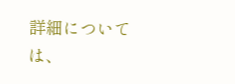詳細については、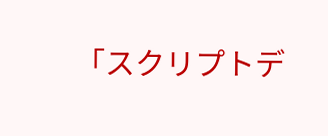「スクリプトデ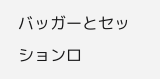バッガーとセッションロ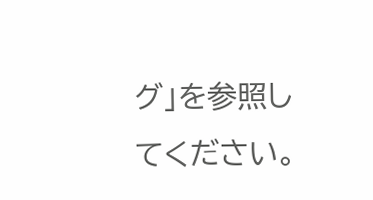グ」を参照してください。